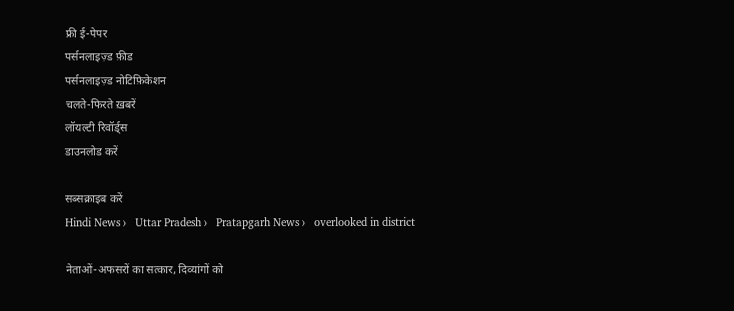फ्री ई-पेपर
पर्सनलाइज़्ड फ़ीड
पर्सनलाइज़्ड नोटिफ़िकेशन
चलते-फिरते ख़बरें
लॉयल्टी रिवॉर्ड्स
डाउनलोड करें

सब्सक्राइब करें
Hindi News ›   Uttar Pradesh ›   Pratapgarh News ›   overlooked in district

नेताओं-अफसरों का सत्कार, दिव्यांगों को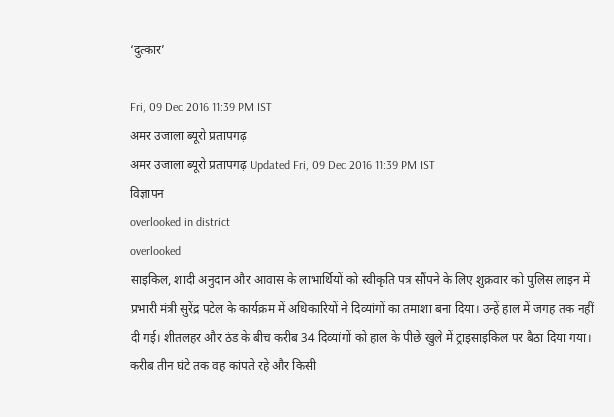‘दुत्कार’

Fri, 09 Dec 2016 11:39 PM IST
अमर उजाला ब्यूरो प्रतापगढ़
अमर उजाला ब्यूरो प्रतापगढ़ Updated Fri, 09 Dec 2016 11:39 PM IST
विज्ञापन
overlooked in district
overlooked
साइकिल, शादी अनुदान और आवास के लाभार्थियों को स्वीकृति पत्र सौंपने के लिए शुक्रवार को पुलिस लाइन में प्रभारी मंत्री सुरेंद्र पटेल के कार्यक्रम में अधिकारियों ने दिव्यांगों का तमाशा बना दिया। उन्हें हाल में जगह तक नहीं दी गई। शीतलहर और ठंड के बीच करीब 34 दिव्यांगों को हाल के पीछे खुले में ट्राइसाइकिल पर बैठा दिया गया। करीब तीन घंटे तक वह कांपते रहे और किसी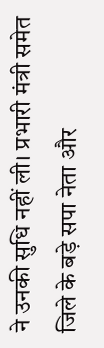ने उनकी सुधि नहीं ली। प्रभारी मंत्री समेत जिले के बड़े सपा नेता और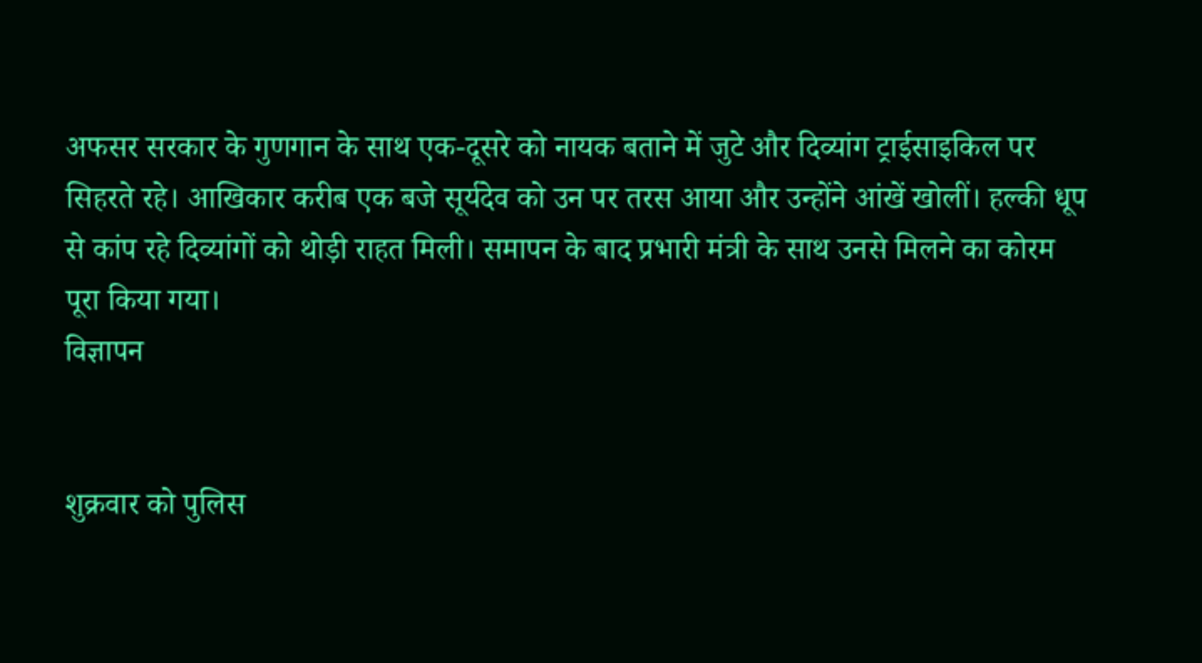अफसर सरकार के गुणगान के साथ एक-दूसरे को नायक बताने में जुटे और दिव्यांग ट्राईसाइकिल पर सिहरते रहे। आखिकार करीब एक बजे सूर्यदेव को उन पर तरस आया और उन्होंने आंखें खोलीं। हल्की धूप से कांप रहे दिव्यांगों को थोड़ी राहत मिली। समापन के बाद प्रभारी मंत्री के साथ उनसे मिलने का कोरम पूरा किया गया।
विज्ञापन


शुक्रवार को पुलिस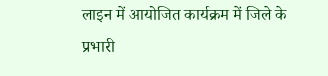लाइन में आयोजित कार्यक्रम में जिले के प्रभारी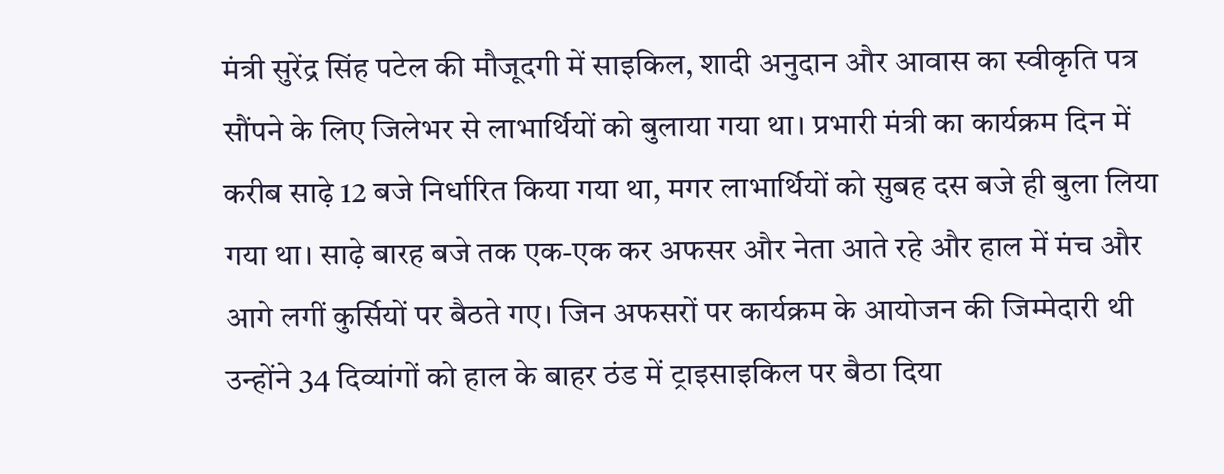मंत्री सुरेंद्र सिंह पटेल की मौजूदगी में साइकिल, शादी अनुदान और आवास का स्वीकृति पत्र सौंपने के लिए जिलेभर से लाभार्थियों को बुलाया गया था। प्रभारी मंत्री का कार्यक्रम दिन में करीब साढ़े 12 बजे निर्धारित किया गया था, मगर लाभार्थियों को सुबह दस बजे ही बुला लिया गया था। साढ़े बारह बजे तक एक-एक कर अफसर और नेता आते रहे और हाल में मंच और आगे लगीं कुर्सियों पर बैठते गए। जिन अफसरों पर कार्यक्रम के आयोजन की जिम्मेदारी थी उन्होंने 34 दिव्यांगों को हाल के बाहर ठंड में ट्राइसाइकिल पर बैठा दिया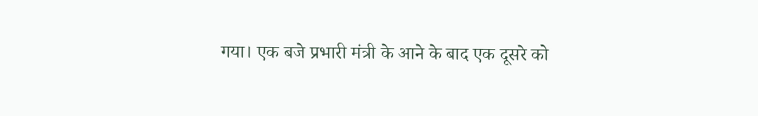गया। एक बजे प्रभारी मंत्री के आने के बाद एक दूसरे को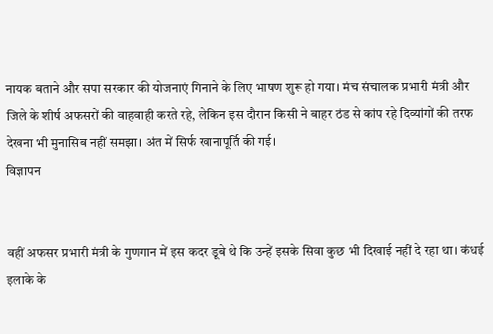नायक बताने और सपा सरकार की योजनाएं गिनाने के लिए भाषण शुरू हो गया। मंच संचालक प्रभारी मंत्री और जिले के शीर्ष अफसरों की वाहवाही करते रहे, लेकिन इस दौरान किसी ने बाहर ठंड से कांप रहे दिव्यांगों की तरफ देखना भी मुनासिब नहीं समझा। अंत में सिर्फ खानापूर्ति की गई।
विज्ञापन


वहीं अफसर प्रभारी मंत्री के गुणगान में इस कदर डूबे थे कि उन्हें इसके सिवा कुछ भी दिखाई नहीं दे रहा था। कंधई इलाके के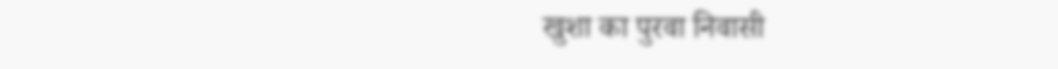खुशा का पुरवा निवासी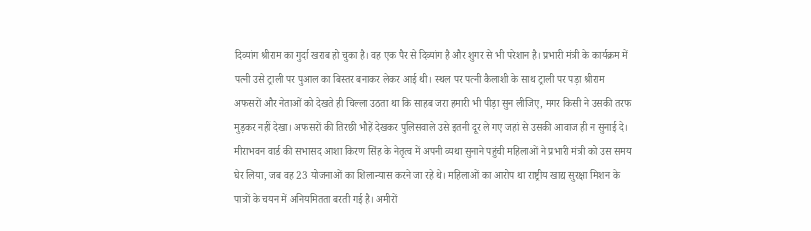दिव्यांग श्रीराम का गुर्दा खराब हो चुका है। वह एक पैर से दिव्यांग है और शुगर से भी परेशान है। प्रभारी मंत्री के कार्यक्रम में पत्नी उसे ट्राली पर पुआल का बिस्तर बनाकर लेकर आई थी। स्थल पर पत्नी कैलाशी के साथ ट्राली पर पड़ा श्रीराम अफसरों और नेताओं को देखते ही चिल्ला उठता था कि साहब जरा हमारी भी पीड़ा सुन लीजिए, मगर किसी ने उसकी तरफ मुड़कर नहीं देखा। अफसरों की तिरछी भौहें देखकर पुलिसवाले उसे इतनी दूर ले गए जहां से उसकी आवाज ही न सुनाई दे। मीराभवन वार्ड की सभासद आशा किरण सिंह के नेतृत्व में अपनी व्यथा सुनाने पहुंची महिलाओं ने प्रभारी मंत्री को उस समय घेर लिया, जब वह 23 योजनाओं का शिलान्यास करने जा रहे थे। महिलाओं का आरोप था राष्ट्रीय खाद्य सुरक्षा मिशन के पात्रों के चयन में अनियमितता बरती गई है। अमीरों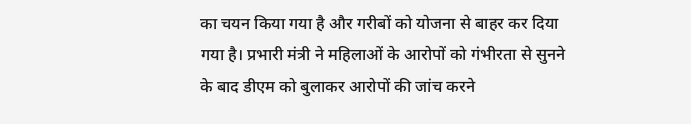का चयन किया गया है और गरीबों को योजना से बाहर कर दिया गया है। प्रभारी मंत्री ने महिलाओं के आरोपों को गंभीरता से सुनने के बाद डीएम को बुलाकर आरोपों की जांच करने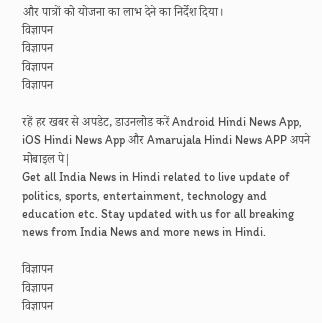और पात्रों को योजना का लाभ देने का निर्देश दिया।
विज्ञापन
विज्ञापन
विज्ञापन
विज्ञापन

रहें हर खबर से अपडेट, डाउनलोड करें Android Hindi News App, iOS Hindi News App और Amarujala Hindi News APP अपने मोबाइल पे|
Get all India News in Hindi related to live update of politics, sports, entertainment, technology and education etc. Stay updated with us for all breaking news from India News and more news in Hindi.

विज्ञापन
विज्ञापन
विज्ञापन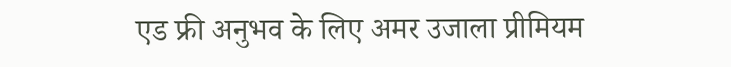एड फ्री अनुभव के लिए अमर उजाला प्रीमियम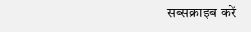सब्सक्राइब करें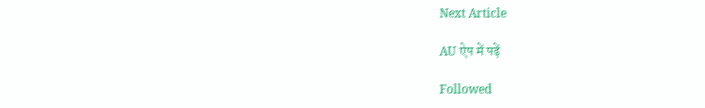Next Article

AU ऐप में पढ़ें

Followed